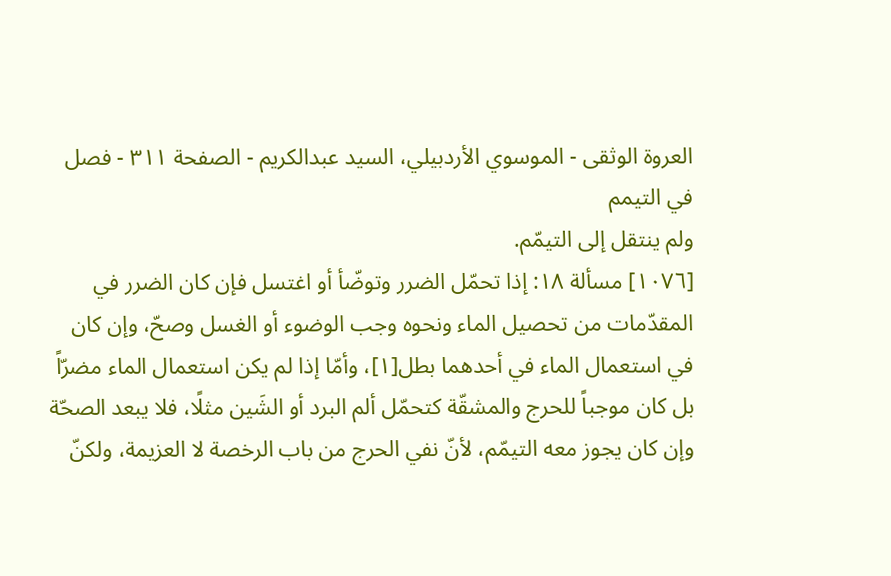العروة الوثقى - الموسوي الأردبيلي، السيد عبدالكريم - الصفحة ٣١١ - فصل في التيمم
ولم ينتقل إلى التيمّم.
[١٠٧٦] مسألة ١٨: إذا تحمّل الضرر وتوضّأ أو اغتسل فإن كان الضرر في المقدّمات من تحصيل الماء ونحوه وجب الوضوء أو الغسل وصحّ، وإن كان في استعمال الماء في أحدهما بطل[١]، وأمّا إذا لم يكن استعمال الماء مضرّاً بل كان موجباً للحرج والمشقّة كتحمّل ألم البرد أو الشَين مثلًا، فلا يبعد الصحّة وإن كان يجوز معه التيمّم، لأنّ نفي الحرج من باب الرخصة لا العزيمة، ولكنّ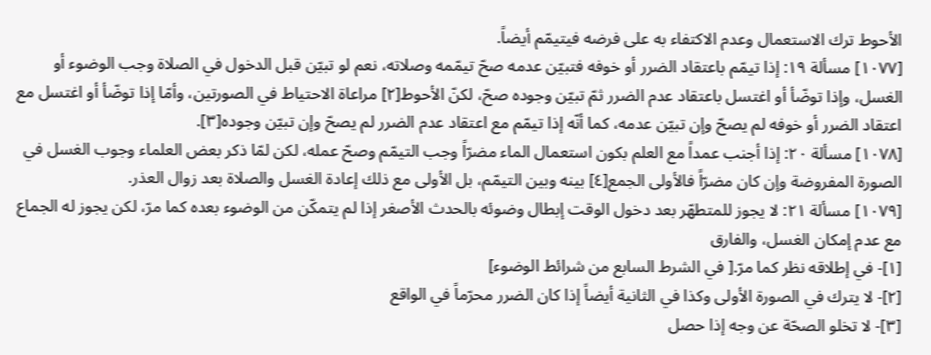الأحوط ترك الاستعمال وعدم الاكتفاء به على فرضه فيتيمّم أيضاً.
[١٠٧٧] مسألة ١٩: إذا تيمّم باعتقاد الضرر أو خوفه فتبيّن عدمه صحّ تيمّمه وصلاته، نعم لو تبيّن قبل الدخول في الصلاة وجب الوضوء أو الغسل، وإذا توضّأ أو اغتسل باعتقاد عدم الضرر ثمّ تبيّن وجوده صحّ، لكنّ الأحوط[٢] مراعاة الاحتياط في الصورتين، وأمّا إذا توضّأ أو اغتسل مع اعتقاد الضرر أو خوفه لم يصحّ وإن تبيّن عدمه، كما أنّه إذا تيمّم مع اعتقاد عدم الضرر لم يصحّ وإن تبيّن وجوده[٣].
[١٠٧٨] مسألة ٢٠: إذا أجنب عمداً مع العلم بكون استعمال الماء مضرّاً وجب التيمّم وصحّ عمله، لكن لمّا ذكر بعض العلماء وجوب الغسل في الصورة المفروضة وإن كان مضرّاً فالأولى الجمع[٤] بينه وبين التيمّم، بل الأولى مع ذلك إعادة الغسل والصلاة بعد زوال العذر.
[١٠٧٩] مسألة ٢١: لا يجوز للمتطهّر بعد دخول الوقت إبطال وضوئه بالحدث الأصغر إذا لم يتمكّن من الوضوء بعده كما مرّ، لكن يجوز له الجماع مع عدم إمكان الغسل، والفارق
[١]- في إطلاقه نظر كما مرّ.[ في الشرط السابع من شرائط الوضوء]
[٢]- لا يترك في الصورة الأولى وكذا في الثانية أيضاً إذا كان الضرر محرّماً في الواقع
[٣]- لا تخلو الصحّة عن وجه إذا حصل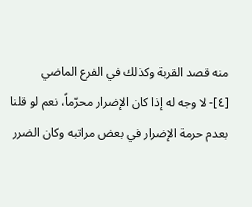منه قصد القربة وكذلك في الفرع الماضي
[٤]- لا وجه له إذا كان الإضرار محرّماً، نعم لو قلنا بعدم حرمة الإضرار في بعض مراتبه وكان الضرر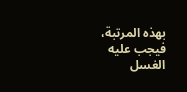بهذه المرتبة، فيجب عليه الغسل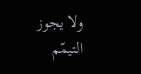ولا يجوز التيمّم